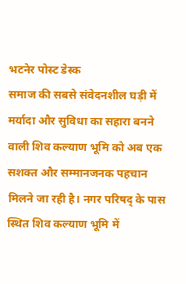भटनेर पोस्ट डेस्क
समाज की सबसे संवेदनशील घड़ी में मर्यादा और सुविधा का सहारा बनने वाली शिव कल्याण भूमि को अब एक सशक्त और सम्मानजनक पहचान मिलने जा रही है। नगर परिषद् के पास स्थित शिव कल्याण भूमि में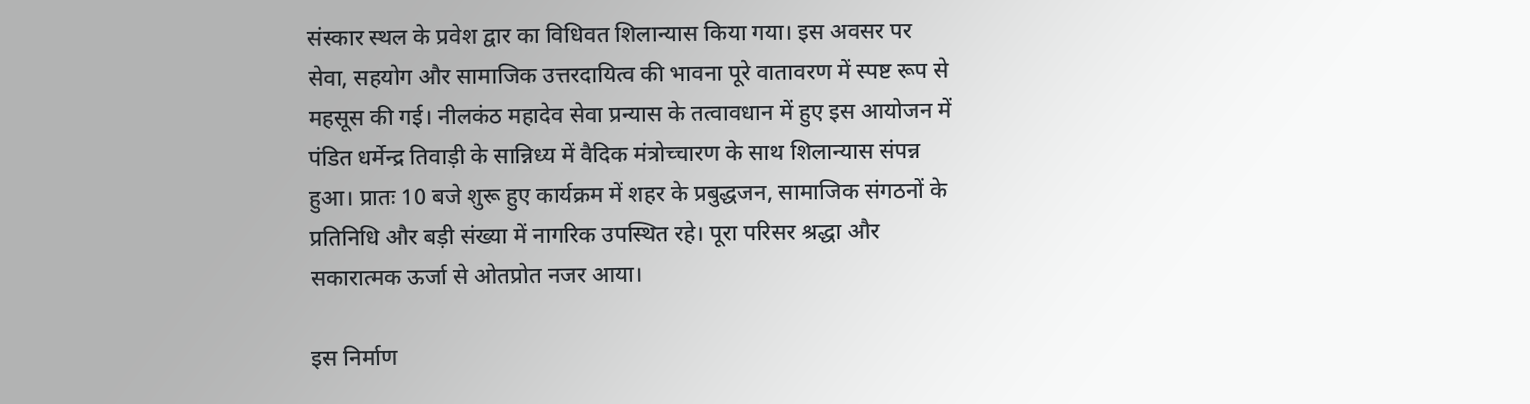संस्कार स्थल के प्रवेश द्वार का विधिवत शिलान्यास किया गया। इस अवसर पर सेवा, सहयोग और सामाजिक उत्तरदायित्व की भावना पूरे वातावरण में स्पष्ट रूप से महसूस की गई। नीलकंठ महादेव सेवा प्रन्यास के तत्वावधान में हुए इस आयोजन में पंडित धर्मेन्द्र तिवाड़ी के सान्निध्य में वैदिक मंत्रोच्चारण के साथ शिलान्यास संपन्न हुआ। प्रातः 10 बजे शुरू हुए कार्यक्रम में शहर के प्रबुद्धजन, सामाजिक संगठनों के प्रतिनिधि और बड़ी संख्या में नागरिक उपस्थित रहे। पूरा परिसर श्रद्धा और सकारात्मक ऊर्जा से ओतप्रोत नजर आया।

इस निर्माण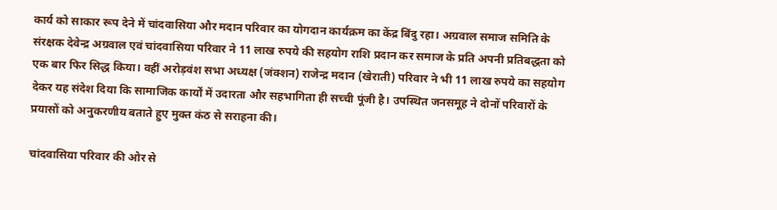कार्य को साकार रूप देने में चांदवासिया और मदान परिवार का योगदान कार्यक्रम का केंद्र बिंदु रहा। अग्रवाल समाज समिति के संरक्षक देवेन्द्र अग्रवाल एवं चांदवासिया परिवार ने 11 लाख रुपये की सहयोग राशि प्रदान कर समाज के प्रति अपनी प्रतिबद्धता को एक बार फिर सिद्ध किया। वहीं अरोड़वंश सभा अध्यक्ष (जंक्शन) राजेन्द्र मदान (खेराती) परिवार ने भी 11 लाख रुपये का सहयोग देकर यह संदेश दिया कि सामाजिक कार्यों में उदारता और सहभागिता ही सच्ची पूंजी है। उपस्थित जनसमूह ने दोनों परिवारों के प्रयासों को अनुकरणीय बताते हुए मुक्त कंठ से सराहना की।

चांदवासिया परिवार की ओर से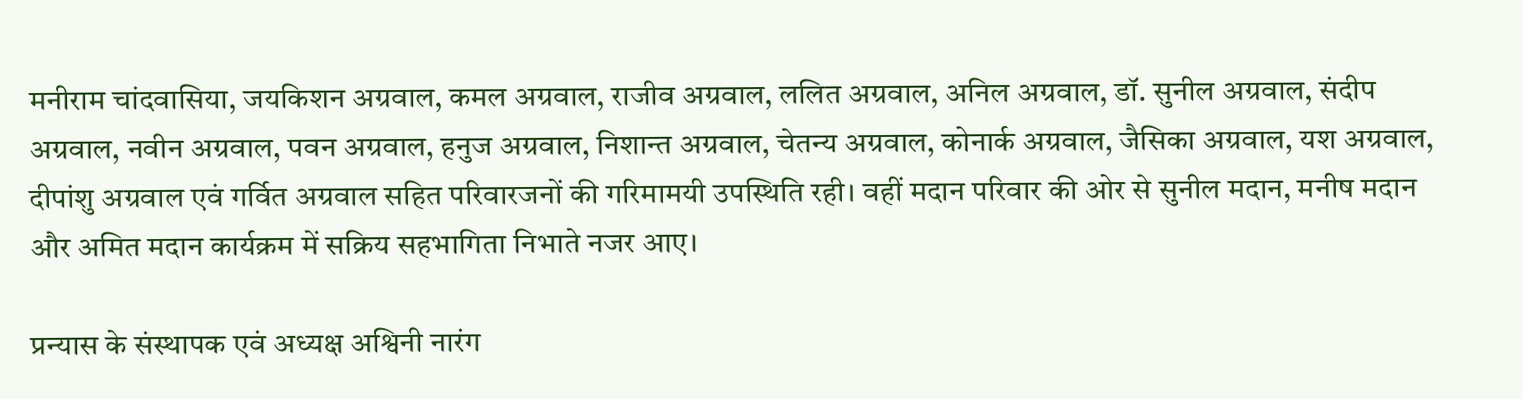मनीराम चांदवासिया, जयकिशन अग्रवाल, कमल अग्रवाल, राजीव अग्रवाल, ललित अग्रवाल, अनिल अग्रवाल, डॉ. सुनील अग्रवाल, संदीप अग्रवाल, नवीन अग्रवाल, पवन अग्रवाल, हनुज अग्रवाल, निशान्त अग्रवाल, चेतन्य अग्रवाल, कोनार्क अग्रवाल, जैसिका अग्रवाल, यश अग्रवाल, दीपांशु अग्रवाल एवं गर्वित अग्रवाल सहित परिवारजनों की गरिमामयी उपस्थिति रही। वहीं मदान परिवार की ओर से सुनील मदान, मनीष मदान और अमित मदान कार्यक्रम में सक्रिय सहभागिता निभाते नजर आए।

प्रन्यास के संस्थापक एवं अध्यक्ष अश्विनी नारंग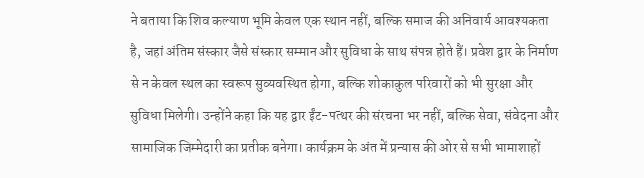ने बताया कि शिव कल्याण भूमि केवल एक स्थान नहीं, बल्कि समाज की अनिवार्य आवश्यकता है, जहां अंतिम संस्कार जैसे संस्कार सम्मान और सुविधा के साथ संपन्न होते हैं। प्रवेश द्वार के निर्माण से न केवल स्थल का स्वरूप सुव्यवस्थित होगा, बल्कि शोकाकुल परिवारों को भी सुरक्षा और सुविधा मिलेगी। उन्होंने कहा कि यह द्वार ईंट-पत्थर की संरचना भर नहीं, बल्कि सेवा, संवेदना और सामाजिक जिम्मेदारी का प्रतीक बनेगा। कार्यक्रम के अंत में प्रन्यास की ओर से सभी भामाशाहों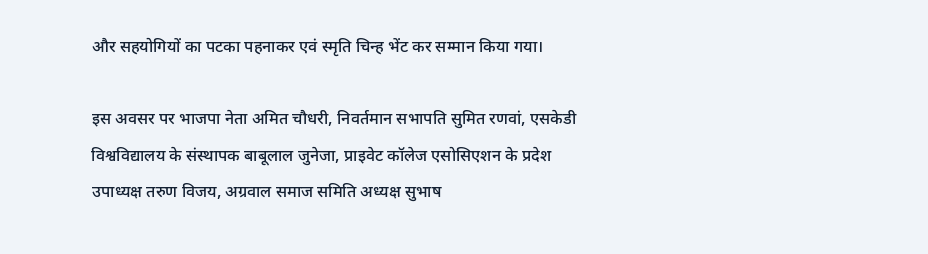और सहयोगियों का पटका पहनाकर एवं स्मृति चिन्ह भेंट कर सम्मान किया गया।

इस अवसर पर भाजपा नेता अमित चौधरी, निवर्तमान सभापति सुमित रणवां, एसकेडी विश्वविद्यालय के संस्थापक बाबूलाल जुनेजा, प्राइवेट कॉलेज एसोसिएशन के प्रदेश उपाध्यक्ष तरुण विजय, अग्रवाल समाज समिति अध्यक्ष सुभाष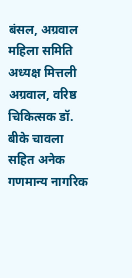बंसल, अग्रवाल महिला समिति अध्यक्ष मित्तली अग्रवाल, वरिष्ठ चिकित्सक डॉ. बीके चावला सहित अनेक गणमान्य नागरिक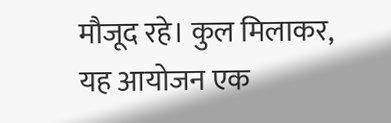मौजूद रहे। कुल मिलाकर, यह आयोजन एक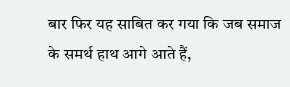बार फिर यह साबित कर गया कि जब समाज के समर्थ हाथ आगे आते हैं,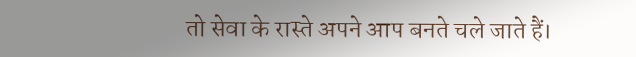तो सेवा के रास्ते अपने आप बनते चले जाते हैं।